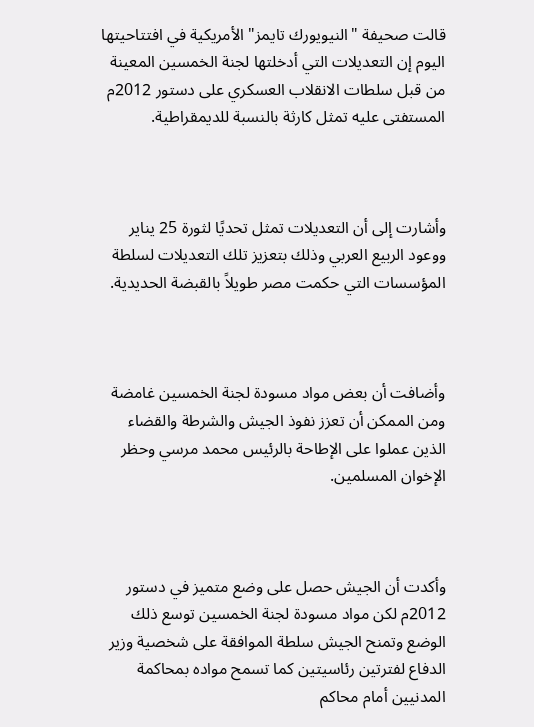قالت صحيفة "النيويورك تايمز" الأمريكية في افتتاحيتها اليوم إن التعديلات التي أدخلتها لجنة الخمسين المعينة من قبل سلطات الانقلاب العسكري على دستور 2012م المستفتى عليه تمثل كارثة بالنسبة للديمقراطية.



وأشارت إلى أن التعديلات تمثل تحديًا لثورة 25 يناير ووعود الربيع العربي وذلك بتعزيز تلك التعديلات لسلطة المؤسسات التي حكمت مصر طويلاً بالقبضة الحديدية.



وأضافت أن بعض مواد مسودة لجنة الخمسين غامضة ومن الممكن أن تعزز نفوذ الجيش والشرطة والقضاء الذين عملوا على الإطاحة بالرئيس محمد مرسي وحظر الإخوان المسلمين.



وأكدت أن الجيش حصل على وضع متميز في دستور 2012م لكن مواد مسودة لجنة الخمسين توسع ذلك الوضع وتمنح الجيش سلطة الموافقة على شخصية وزير الدفاع لفترتين رئاسيتين كما تسمح مواده بمحاكمة المدنيين أمام محاكم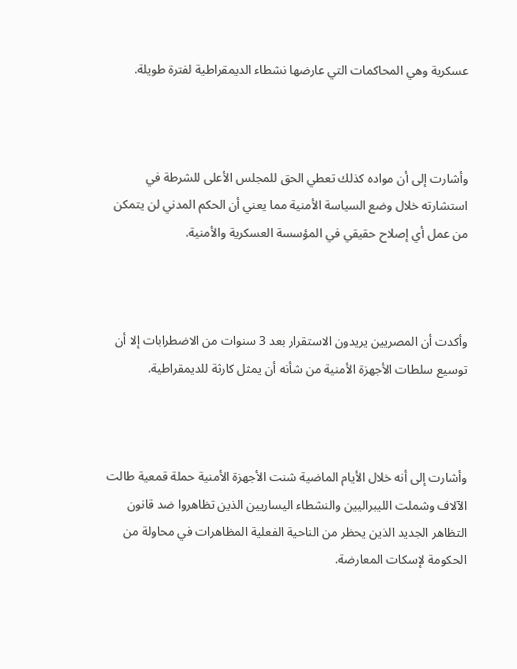عسكرية وهي المحاكمات التي عارضها نشطاء الديمقراطية لفترة طويلة.



وأشارت إلى أن مواده كذلك تعطي الحق للمجلس الأعلى للشرطة في استشارته خلال وضع السياسة الأمنية مما يعني أن الحكم المدني لن يتمكن من عمل أي إصلاح حقيقي في المؤسسة العسكرية والأمنية.



وأكدت أن المصريين يريدون الاستقرار بعد 3 سنوات من الاضطرابات إلا أن توسيع سلطات الأجهزة الأمنية من شأنه أن يمثل كارثة للديمقراطية.



وأشارت إلى أنه خلال الأيام الماضية شنت الأجهزة الأمنية حملة قمعية طالت الآلاف وشملت الليبراليين والنشطاء اليساريين الذين تظاهروا ضد قانون التظاهر الجديد الذين يحظر من الناحية الفعلية المظاهرات في محاولة من الحكومة لإسكات المعارضة.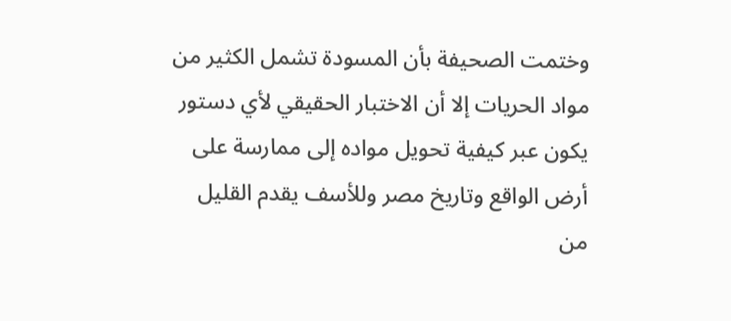وختمت الصحيفة بأن المسودة تشمل الكثير من مواد الحريات إلا أن الاختبار الحقيقي لأي دستور يكون عبر كيفية تحويل مواده إلى ممارسة على أرض الواقع وتاريخ مصر وللأسف يقدم القليل من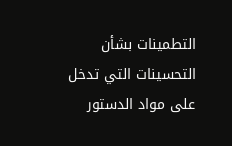التطمينات بشأن التحسينات التي تدخل على مواد الدستور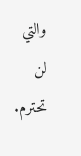والتي لن تحترم.